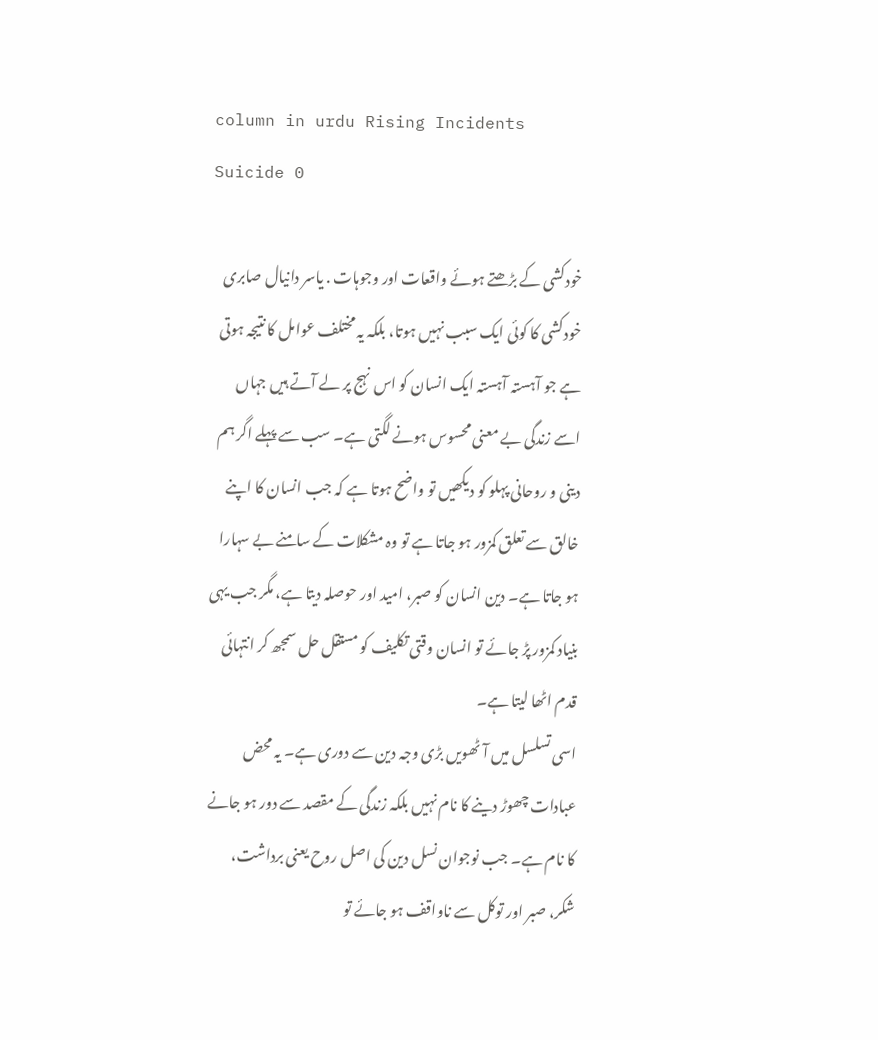column in urdu Rising Incidents Suicide 0

خودکشی کے بڑھتے ہوئے واقعات اور وجوہات . یاسر دانیال صابری
خودکشی کا کوئی ایک سبب نہیں ہوتا، بلکہ یہ مختلف عوامل کا نتیجہ ہوتی ہے جو آہستہ آہستہ ایک انسان کو اس نہج پر لے آتے ہیں جہاں اسے زندگی بے معنی محسوس ہونے لگتی ہے۔ سب سے پہلے اگر ہم دینی و روحانی پہلو کو دیکھیں تو واضح ہوتا ہے کہ جب انسان کا اپنے خالق سے تعلق کمزور ہو جاتا ہے تو وہ مشکلات کے سامنے بے سہارا ہو جاتا ہے۔ دین انسان کو صبر، امید اور حوصلہ دیتا ہے، مگر جب یہی بنیاد کمزور پڑ جائے تو انسان وقتی تکلیف کو مستقل حل سمجھ کر انتہائی قدم اٹھا لیتا ہے۔
اسی تسلسل میں آٹھویں بڑی وجہ دین سے دوری ہے۔ یہ محض عبادات چھوڑ دینے کا نام نہیں بلکہ زندگی کے مقصد سے دور ہو جانے کا نام ہے۔ جب نوجوان نسل دین کی اصل روح یعنی برداشت، شکر، صبر اور توکل سے ناواقف ہو جائے تو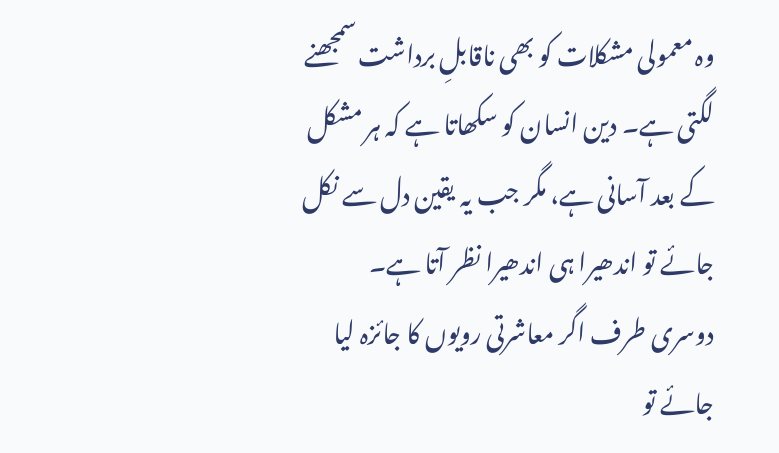وہ معمولی مشکلات کو بھی ناقابلِ برداشت سمجھنے لگتی ہے۔ دین انسان کو سکھاتا ہے کہ ہر مشکل کے بعد آسانی ہے، مگر جب یہ یقین دل سے نکل جائے تو اندھیرا ہی اندھیرا نظر آتا ہے۔
دوسری طرف اگر معاشرتی رویوں کا جائزہ لیا جائے تو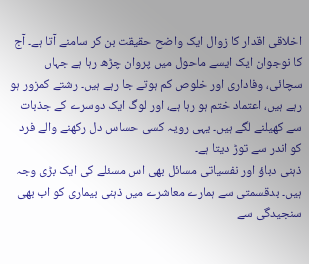اخلاقی اقدار کا زوال ایک واضح حقیقت بن کر سامنے آتا ہے۔ آج کا نوجوان ایک ایسے ماحول میں پروان چڑھ رہا ہے جہاں سچائی، وفاداری اور خلوص کم ہوتے جا رہے ہیں۔ رشتے کمزور ہو رہے ہیں، اعتماد ختم ہو رہا ہے، اور لوگ ایک دوسرے کے جذبات سے کھیلنے لگے ہیں۔ یہی رویہ کسی حساس دل رکھنے والے فرد کو اندر سے توڑ دیتا ہے۔
ذہنی دباؤ اور نفسیاتی مسائل بھی اس مسئلے کی ایک بڑی وجہ ہیں۔ بدقسمتی سے ہمارے معاشرے میں ذہنی بیماری کو اب بھی سنجیدگی سے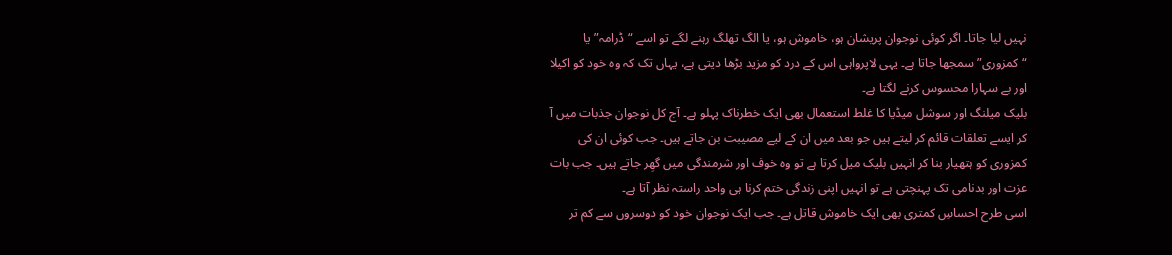نہیں لیا جاتا۔ اگر کوئی نوجوان پریشان ہو، خاموش ہو، یا الگ تھلگ رہنے لگے تو اسے “ڈرامہ” یا “کمزوری” سمجھا جاتا ہے۔ یہی لاپرواہی اس کے درد کو مزید بڑھا دیتی ہے، یہاں تک کہ وہ خود کو اکیلا اور بے سہارا محسوس کرنے لگتا ہے۔
بلیک میلنگ اور سوشل میڈیا کا غلط استعمال بھی ایک خطرناک پہلو ہے۔ آج کل نوجوان جذبات میں آ کر ایسے تعلقات قائم کر لیتے ہیں جو بعد میں ان کے لیے مصیبت بن جاتے ہیں۔ جب کوئی ان کی کمزوری کو ہتھیار بنا کر انہیں بلیک میل کرتا ہے تو وہ خوف اور شرمندگی میں گھِر جاتے ہیں۔ جب بات عزت اور بدنامی تک پہنچتی ہے تو انہیں اپنی زندگی ختم کرنا ہی واحد راستہ نظر آتا ہے۔
اسی طرح احساسِ کمتری بھی ایک خاموش قاتل ہے۔ جب ایک نوجوان خود کو دوسروں سے کم تر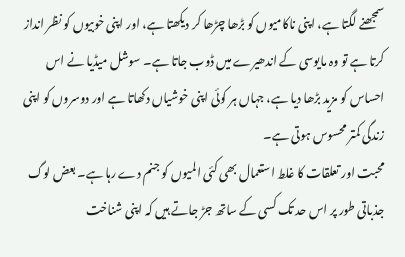سمجھنے لگتا ہے، اپنی ناکامیوں کو بڑھا چڑھا کر دیکھتا ہے، اور اپنی خوبیوں کو نظر انداز کرتا ہے تو وہ مایوسی کے اندھیرے میں ڈوب جاتا ہے۔ سوشل میڈیا نے اس احساس کو مزید بڑھا دیا ہے، جہاں ہر کوئی اپنی خوشیاں دکھاتا ہے اور دوسروں کو اپنی زندگی کمتر محسوس ہوتی ہے۔
محبت اور تعلقات کا غلط استعمال بھی کئی المیوں کو جنم دے رہا ہے۔ بعض لوگ جذباتی طور پر اس حد تک کسی کے ساتھ جڑ جاتے ہیں کہ اپنی شناخت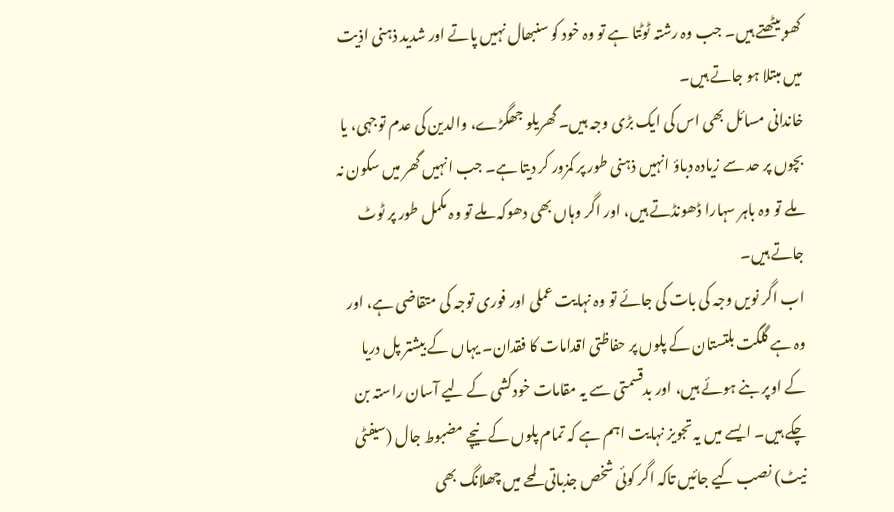کھو بیٹھتے ہیں۔ جب وہ رشتہ ٹوٹتا ہے تو وہ خود کو سنبھال نہیں پاتے اور شدید ذہنی اذیت میں مبتلا ہو جاتے ہیں۔
خاندانی مسائل بھی اس کی ایک بڑی وجہ ہیں۔ گھریلو جھگڑے، والدین کی عدم توجہی، یا بچوں پر حد سے زیادہ دباؤ انہیں ذہنی طور پر کمزور کر دیتا ہے۔ جب انہیں گھر میں سکون نہ ملے تو وہ باہر سہارا ڈھونڈتے ہیں، اور اگر وہاں بھی دھوکہ ملے تو وہ مکمل طور پر ٹوٹ جاتے ہیں۔
اب اگر نویں وجہ کی بات کی جائے تو وہ نہایت عملی اور فوری توجہ کی متقاضی ہے، اور وہ ہے گلگت بلتستان کے پلوں پر حفاظتی اقدامات کا فقدان۔ یہاں کے بیشتر پل دریا کے اوپر بنے ہوئے ہیں، اور بدقسمتی سے یہ مقامات خودکشی کے لیے آسان راستہ بن چکے ہیں۔ ایسے میں یہ تجویز نہایت اہم ہے کہ تمام پلوں کے نیچے مضبوط جال (سیفٹی نیٹ) نصب کیے جائیں تاکہ اگر کوئی شخص جذباتی لمحے میں چھلانگ بھی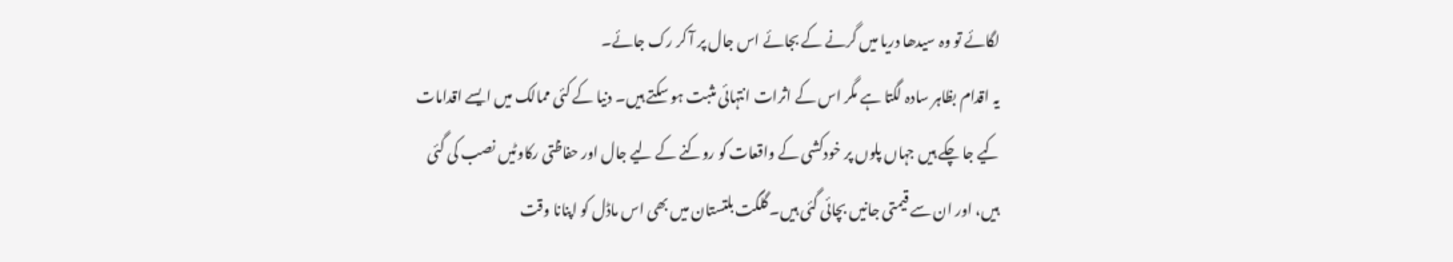لگائے تو وہ سیدھا دریا میں گرنے کے بجائے اس جال پر آ کر رک جائے۔
یہ اقدام بظاہر سادہ لگتا ہے مگر اس کے اثرات انتہائی مثبت ہو سکتے ہیں۔ دنیا کے کئی ممالک میں ایسے اقدامات کیے جا چکے ہیں جہاں پلوں پر خودکشی کے واقعات کو روکنے کے لیے جال اور حفاظتی رکاوٹیں نصب کی گئی ہیں، اور ان سے قیمتی جانیں بچائی گئی ہیں۔ گلگت بلتستان میں بھی اس ماڈل کو اپنانا وقت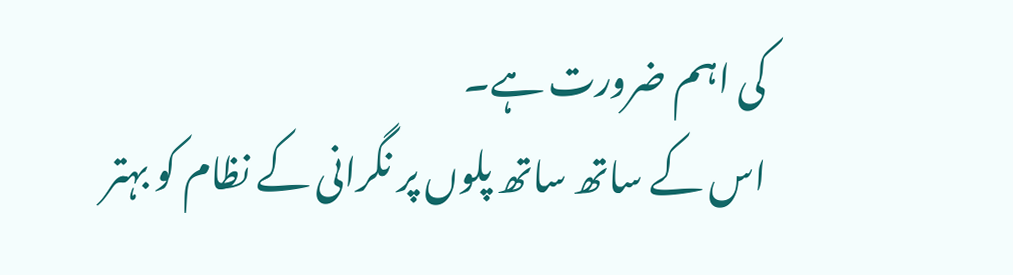کی اہم ضرورت ہے۔
اس کے ساتھ ساتھ پلوں پر نگرانی کے نظام کو بہتر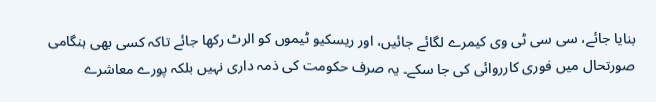بنایا جائے، سی سی ٹی وی کیمرے لگائے جائیں، اور ریسکیو ٹیموں کو الرٹ رکھا جائے تاکہ کسی بھی ہنگامی صورتحال میں فوری کارروائی کی جا سکے۔ یہ صرف حکومت کی ذمہ داری نہیں بلکہ پورے معاشرے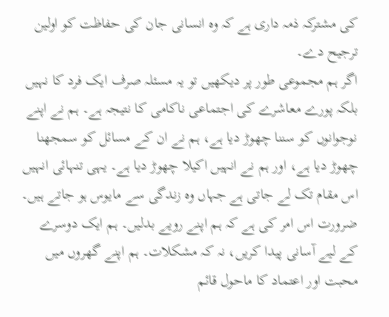کی مشترکہ ذمہ داری ہے کہ وہ انسانی جان کی حفاظت کو اولین ترجیح دے۔
اگر ہم مجموعی طور پر دیکھیں تو یہ مسئلہ صرف ایک فرد کا نہیں بلکہ پورے معاشرے کی اجتماعی ناکامی کا نتیجہ ہے۔ ہم نے اپنے نوجوانوں کو سننا چھوڑ دیا ہے، ہم نے ان کے مسائل کو سمجھنا چھوڑ دیا ہے، اور ہم نے انہیں اکیلا چھوڑ دیا ہے۔ یہی تنہائی انہیں اس مقام تک لے جاتی ہے جہاں وہ زندگی سے مایوس ہو جاتے ہیں۔
ضرورت اس امر کی ہے کہ ہم اپنے رویے بدلیں۔ ہم ایک دوسرے کے لیے آسانی پیدا کریں، نہ کہ مشکلات۔ ہم اپنے گھروں میں محبت اور اعتماد کا ماحول قائم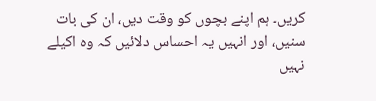کریں۔ ہم اپنے بچوں کو وقت دیں، ان کی بات سنیں، اور انہیں یہ احساس دلائیں کہ وہ اکیلے نہیں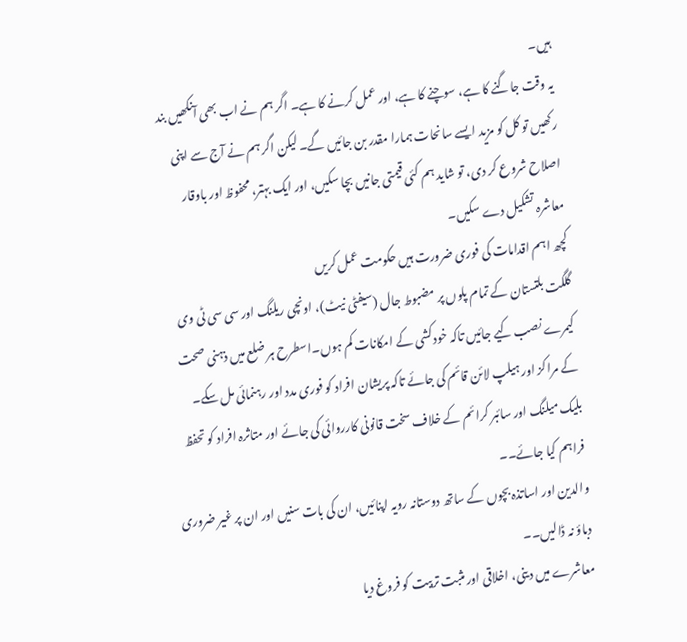ہیں۔
یہ وقت جاگنے کا ہے، سوچنے کا ہے، اور عمل کرنے کا ہے۔ اگر ہم نے اب بھی آنکھیں بند رکھیں تو کل کو مزید ایسے سانحات ہمارا مقدر بن جائیں گے۔ لیکن اگر ہم نے آج سے اپنی اصلاح شروع کر دی، تو شاید ہم کئی قیمتی جانیں بچا سکیں، اور ایک بہتر، محفوظ اور باوقار معاشرہ تشکیل دے سکیں۔
کچھ اہم اقدامات کی فوری ضرورت ہیں حکومت عمل کریں
گلگت بلتستان کے تمام پلوں پر مضبوط جال (سیفٹی نیٹ)، اونچی ریلنگ اور سی سی ٹی وی کیمرے نصب کیے جائیں تاکہ خودکشی کے امکانات کم ہوں۔اسطرح ہر ضلع میں ذہنی صحت کے مراکز اور ہیلپ لائن قائم کی جائے تاکہ پریشان افراد کو فوری مدد اور رہنمائی مل سکے۔
بلیک میلنگ اور سائبر کرائم کے خلاف سخت قانونی کارروائی کی جائے اور متاثرہ افراد کو تحفظ فراہم کیا جائے۔۔
والدین اور اساتذہ بچوں کے ساتھ دوستانہ رویہ اپنائیں، ان کی بات سنیں اور ان پر غیر ضروری دباؤ نہ ڈالیں۔۔
معاشرے میں دینی، اخلاقی اور مثبت تربیت کو فروغ دیا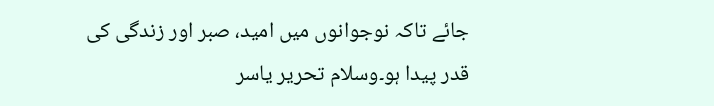جائے تاکہ نوجوانوں میں امید، صبر اور زندگی کی قدر پیدا ہو۔وسلام تحریر یاسر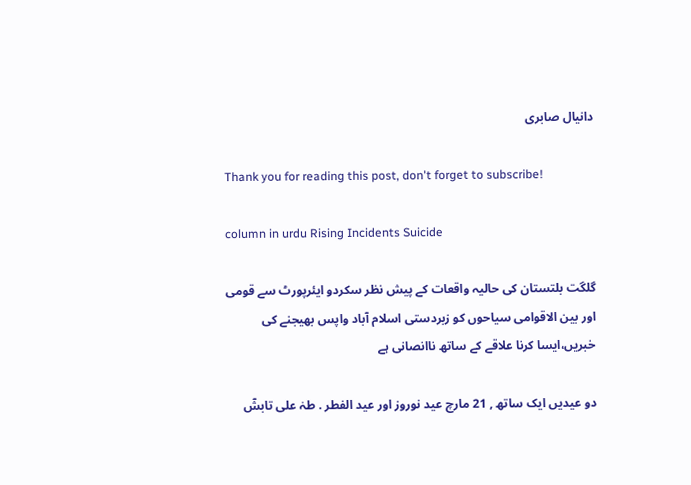دانیال صابری

Thank you for reading this post, don't forget to subscribe!

column in urdu Rising Incidents Suicide

گلگت بلتستان کی حالیہ واقعات کے پیش نظر سکردو ایئرپورٹ سے قومی اور بین الاقوامی سیاحوں کو زبردستی اسلام آباد واپس بھیجنے کی خبریں،ایسا کرنا علاقے کے ساتھ ناانصانی ہے

دو عیدیں ایک ساتھ , 21 مارچ عید نوروز اور عید الفطر . طہٰ علی تابشٓ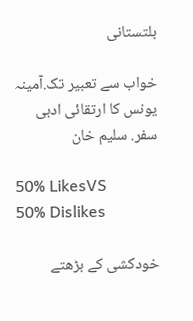بلتستانی

خواب سے تعبیر تک.آمینہ یونس کا ارتقائی ادبی سفر. سلیم خان

50% LikesVS
50% Dislikes

خودکشی کے بڑھتے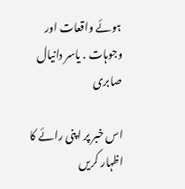ہوئے واقعات اور وجوہات . یاسر دانیال صابری

اس خبر پر اپنی رائے کا اظہار کریں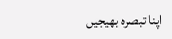اپنا تبصرہ بھیجیں